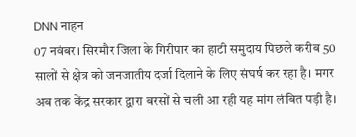DNN नाहन
07 नवंबर। सिरमौर जिला के गिरीपार का हाटी समुदाय पिछले करीब 50 सालों से क्षेत्र को जनजातीय दर्जा दिलाने के लिए संघर्ष कर रहा है। मगर अब तक केंद्र सरकार द्वारा बरसों से चली आ रही यह मांग लंबित पड़ी है।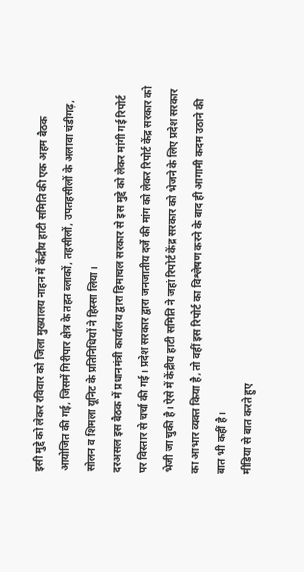इसी मुद्दे को लेकर रविवार को जिला मुख्यालय नाहन में केंद्रीय हाटी समिति की एक अहम बैठक आयोजित की गई, जिसमें गिरीपार क्षेत्र के तहत ब्लाकों, तहसीलों, उपतहसीलों के अलावा चंडीगढ़, सोलन व शिमला यूनिट के प्रतिनिधियों ने हिस्सा लिया।
दरअसल इस बैठक में प्रधानमंत्री कार्यालय द्वारा हिमाचल सरकार से इस मुद्दे को लेकर मांगी गई रिपोर्ट पर विस्तार से चर्चा की गई। प्रदेश सरकार द्वारा जनजातीय दर्जे की मांग को लेकर रिपोर्ट केंद्र सरकार को भेजी जा चुकी है। ऐसे में केंद्रीय हाटी समिति ने जहां रिपोर्ट केंद्र सरकार को भेजने के लिए प्रदेश सरकार का आभार व्यक्त किया है, तो वहीं इस रिपोर्ट का विश्लेषण करने के बाद ही आगामी कदम उठाने की बात भी कहीं है।
मीडिया से बात करते हुए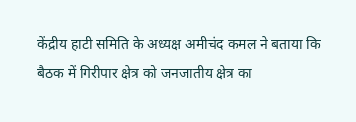केंद्रीय हाटी समिति के अध्यक्ष अमीचंद कमल ने बताया कि बैठक में गिरीपार क्षेत्र को जनजातीय क्षेत्र का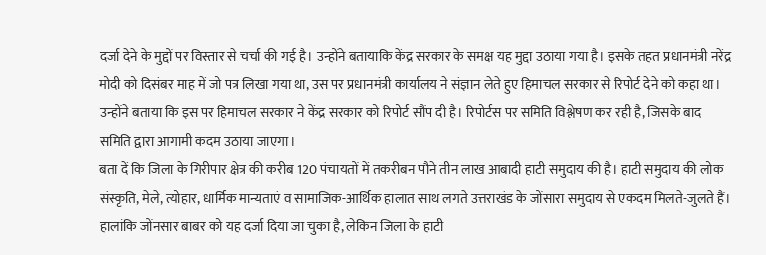दर्जा देने के मुद्दों पर विस्तार से चर्चा की गई है। उन्होंने बतायाकि केंद्र सरकार के समक्ष यह मुद्दा उठाया गया है। इसके तहत प्रधानमंत्री नरेंद्र मोदी को दिसंबर माह में जो पत्र लिखा गया था, उस पर प्रधानमंत्री कार्यालय ने संज्ञान लेते हुए हिमाचल सरकार से रिपोर्ट देने को कहा था। उन्होंने बताया कि इस पर हिमाचल सरकार ने केंद्र सरकार को रिपोर्ट सौंप दी है। रिपोर्टस पर समिति विश्लेषण कर रही है, जिसके बाद समिति द्वारा आगामी कदम उठाया जाएगा।
बता दें कि जिला के गिरीपार क्षेत्र की करीब 120 पंचायतों में तकरीबन पौने तीन लाख आबादी हाटी समुदाय की है। हाटी समुदाय की लोक संस्कृति, मेले, त्योहार, धार्मिक मान्यताएं व सामाजिक-आर्थिक हालात साथ लगते उत्तराखंड के जोंसारा समुदाय से एकदम मिलते-जुलते हैं। हालांकि जोंनसार बाबर को यह दर्जा दिया जा चुका है, लेकिन जिला के हाटी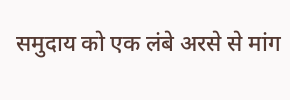समुदाय को एक लंबे अरसे से मांग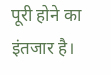पूरी होने का इंतजार है।